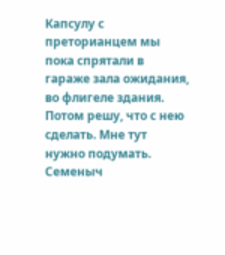Капсулу с преторианцем мы пока спрятали в гараже зала ожидания, во флигеле здания. Потом решу, что с нею сделать. Мне тут нужно подумать. Семеныч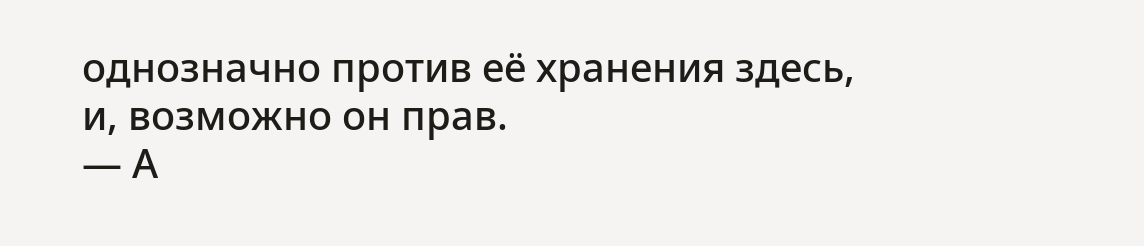однозначно против её хранения здесь, и, возможно он прав.
— А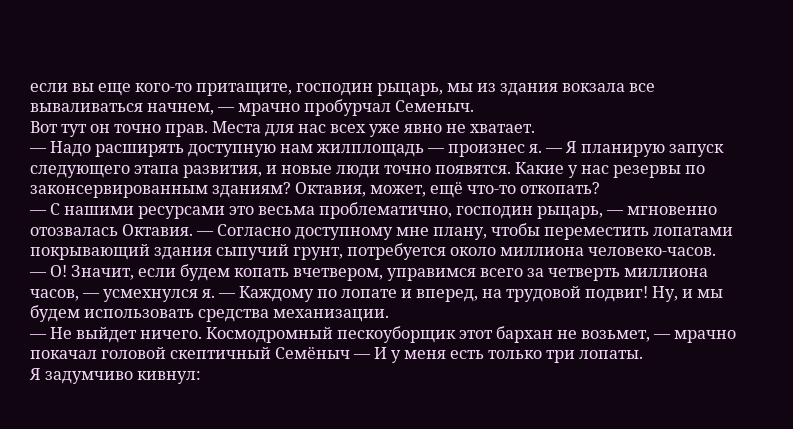если вы еще кого-то притащите, господин рыцарь, мы из здания вокзала все вываливаться начнем, — мрачно пробурчал Семеныч.
Вот тут он точно прав. Места для нас всех уже явно не хватает.
— Надо расширять доступную нам жилплощадь — произнес я. — Я планирую запуск следующего этапа развития, и новые люди точно появятся. Какие у нас резервы по законсервированным зданиям? Октавия, может, ещё что-то откопать?
— С нашими ресурсами это весьма проблематично, господин рыцарь, — мгновенно отозвалась Октавия. — Согласно доступному мне плану, чтобы переместить лопатами покрывающий здания сыпучий грунт, потребуется около миллиона человеко-часов.
— О! Значит, если будем копать вчетвером, управимся всего за четверть миллиона часов, — усмехнулся я. — Каждому по лопате и вперед, на трудовой подвиг! Ну, и мы будем использовать средства механизации.
— Не выйдет ничего. Космодромный пескоуборщик этот бархан не возьмет, — мрачно покачал головой скептичный Семёныч — И у меня есть только три лопаты.
Я задумчиво кивнул: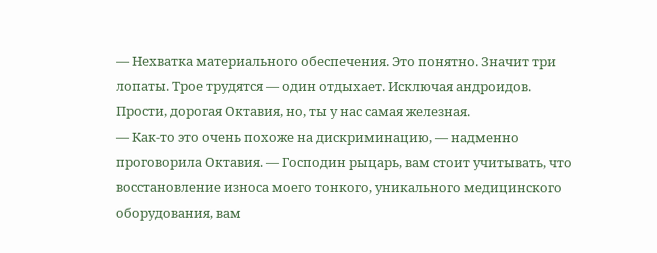— Нехватка материального обеспечения. Это понятно. Значит три лопаты. Трое трудятся — один отдыхает. Исключая андроидов. Прости, дорогая Октавия, но, ты у нас самая железная.
— Как-то это очень похоже на дискриминацию, — надменно проговорила Октавия. — Господин рыцарь, вам стоит учитывать, что восстановление износа моего тонкого, уникального медицинского оборудования, вам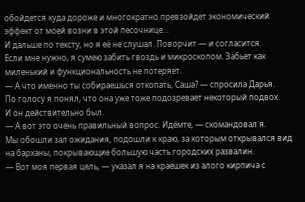обойдется куда дороже и многократно превзойдет экономический эффект от моей возни в этой песочнице…
И дальше по тексту, но я её не слушал. Поворчит — и согласится.
Если мне нужно, я сумею забить гвоздь и микроскопом. Забьет как миленький и функциональность не потеряет.
— А что именно ты собираешься откопать, Саша? — спросила Дарья.
По голосу я понял, что она уже тоже подозревает некоторый подвох.
И он действительно был.
— А вот это очень правильный вопрос. Идёмте, — скомандовал я.
Мы обошли зал ожидания, подошли к краю, за которым открывался вид на барханы, покрывающие большую часть городских развалин.
— Вот моя первая цель, — указал я на краешек из алого кирпича с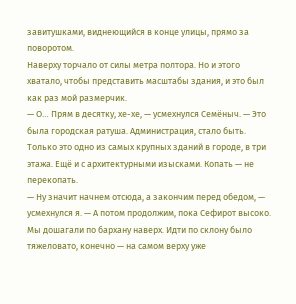завитушками, виднеющийся в конце улицы, прямо за поворотом.
Наверху торчало от силы метра полтора. Но и этого хватало, чтобы представить масштабы здания, и это был как раз мой размерчик.
— О… Прям в десятку, хе-хе, — усмехнулся Семёныч. — Это была городская ратуша. Администрация, стало быть. Только это одно из самых крупных зданий в городе, в три этажа. Ещё и с архитектурными изысками. Копать — не перекопать.
— Ну значит начнем отсюда, а закончим перед обедом, — усмехнулся я. — А потом продолжим, пока Сефирот высоко.
Мы дошагали по бархану наверх. Идти по склону было тяжеловато, конечно — на самом верху уже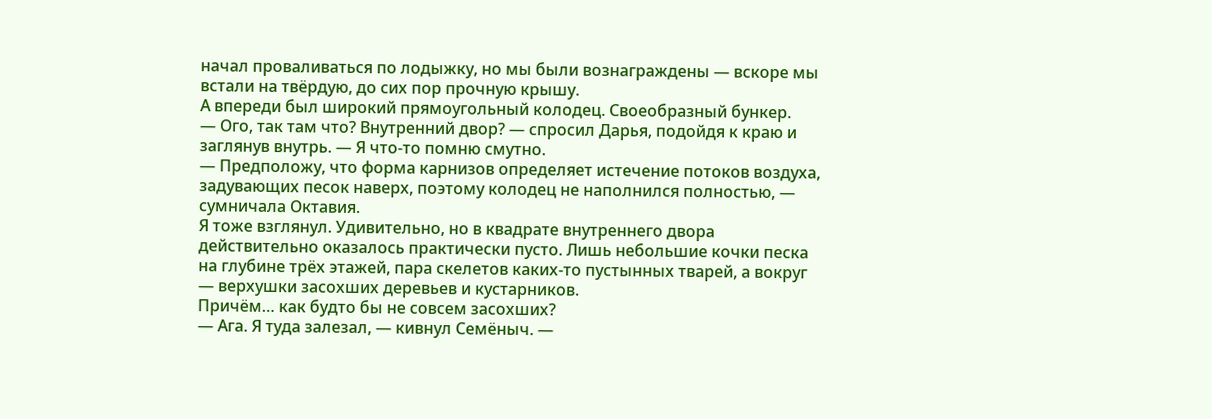начал проваливаться по лодыжку, но мы были вознаграждены — вскоре мы встали на твёрдую, до сих пор прочную крышу.
А впереди был широкий прямоугольный колодец. Своеобразный бункер.
— Ого, так там что? Внутренний двор? — спросил Дарья, подойдя к краю и заглянув внутрь. — Я что-то помню смутно.
— Предположу, что форма карнизов определяет истечение потоков воздуха, задувающих песок наверх, поэтому колодец не наполнился полностью, — сумничала Октавия.
Я тоже взглянул. Удивительно, но в квадрате внутреннего двора действительно оказалось практически пусто. Лишь небольшие кочки песка на глубине трёх этажей, пара скелетов каких-то пустынных тварей, а вокруг — верхушки засохших деревьев и кустарников.
Причём… как будто бы не совсем засохших?
— Ага. Я туда залезал, — кивнул Семёныч. —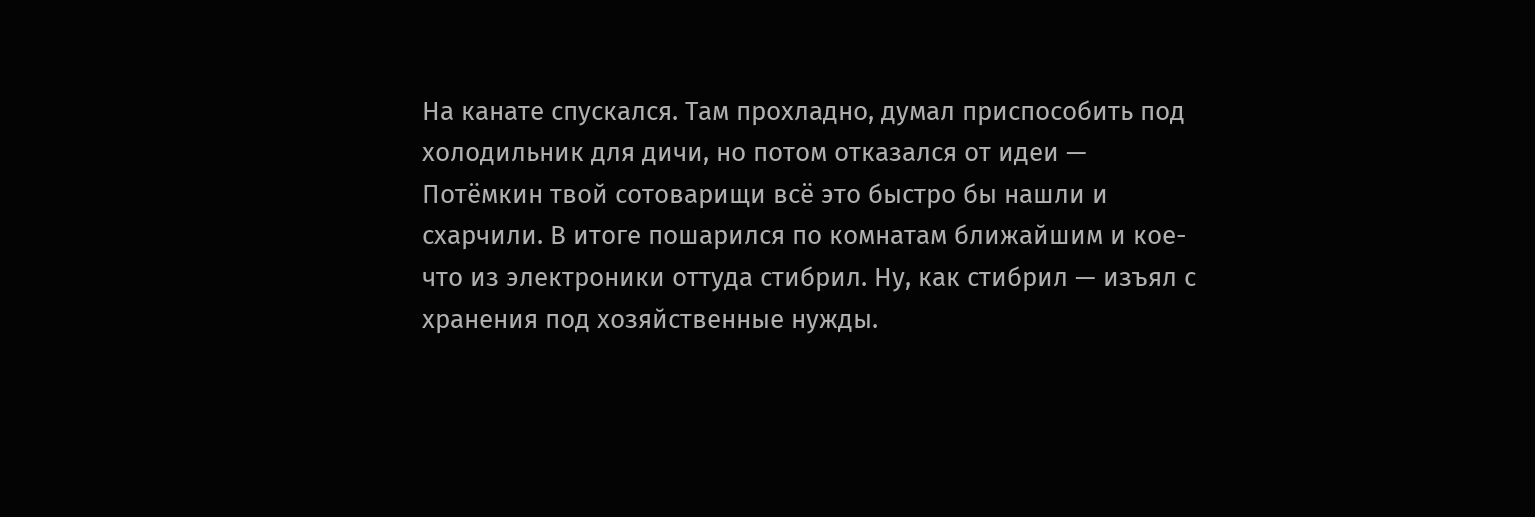На канате спускался. Там прохладно, думал приспособить под холодильник для дичи, но потом отказался от идеи — Потёмкин твой сотоварищи всё это быстро бы нашли и схарчили. В итоге пошарился по комнатам ближайшим и кое-что из электроники оттуда стибрил. Ну, как стибрил — изъял с хранения под хозяйственные нужды.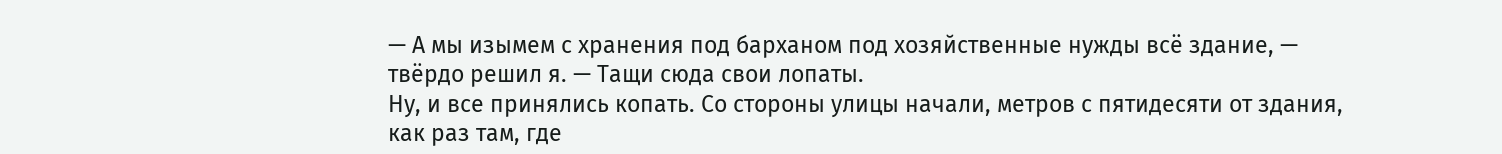— А мы изымем с хранения под барханом под хозяйственные нужды всё здание, — твёрдо решил я. — Тащи сюда свои лопаты.
Ну, и все принялись копать. Со стороны улицы начали, метров с пятидесяти от здания, как раз там, где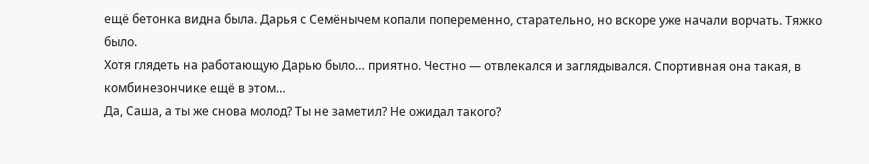ещё бетонка видна была. Дарья с Семёнычем копали попеременно, старательно, но вскоре уже начали ворчать. Тяжко было.
Хотя глядеть на работающую Дарью было… приятно. Честно — отвлекался и заглядывался. Спортивная она такая, в комбинезончике ещё в этом…
Да, Саша, а ты же снова молод? Ты не заметил? Не ожидал такого?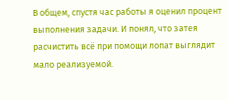В общем, спустя час работы я оценил процент выполнения задачи. И понял, что затея расчистить всё при помощи лопат выглядит мало реализуемой.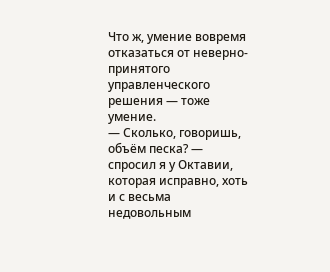Что ж, умение вовремя отказаться от неверно-принятого управленческого решения — тоже умение.
— Сколько, говоришь, объём песка? — спросил я у Октавии, которая исправно, хоть и с весьма недовольным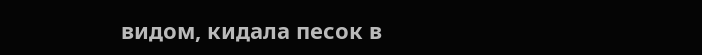видом, кидала песок в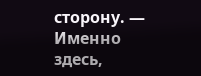сторону. — Именно здесь,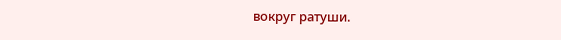вокруг ратуши.